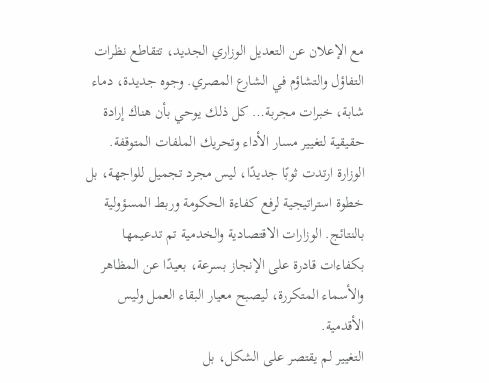مع الإعلان عن التعديل الوزاري الجديد، تتقاطع نظرات التفاؤل والتشاؤم في الشارع المصري. وجوه جديدة، دماء شابة، خبرات مجربة… كل ذلك يوحي بأن هناك إرادة حقيقية لتغيير مسار الأداء وتحريك الملفات المتوقفة.
الوزارة ارتدت ثوبًا جديدًا، ليس مجرد تجميل للواجهة، بل خطوة استراتيجية لرفع كفاءة الحكومة وربط المسؤولية بالنتائج. الوزارات الاقتصادية والخدمية تم تدعيمها بكفاءات قادرة على الإنجاز بسرعة، بعيدًا عن المظاهر والأسماء المتكررة، ليصبح معيار البقاء العمل وليس الأقدمية.
التغيير لم يقتصر على الشكل، بل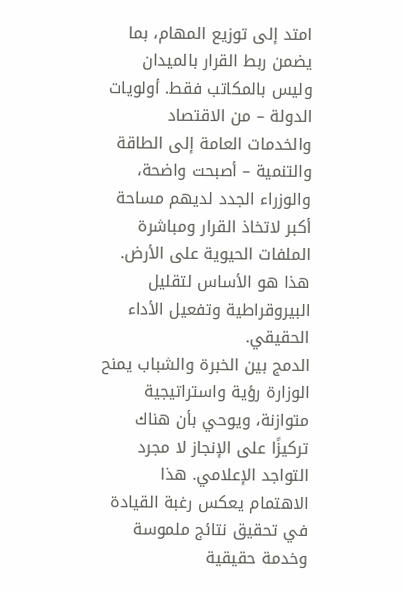امتد إلى توزيع المهام، بما يضمن ربط القرار بالميدان وليس بالمكاتب فقط. أولويات الدولة – من الاقتصاد والخدمات العامة إلى الطاقة والتنمية – أصبحت واضحة، والوزراء الجدد لديهم مساحة أكبر لاتخاذ القرار ومباشرة الملفات الحيوية على الأرض. هذا هو الأساس لتقليل البيروقراطية وتفعيل الأداء الحقيقي.
الدمج بين الخبرة والشباب يمنح الوزارة رؤية واستراتيجية متوازنة، ويوحي بأن هناك تركيزًا على الإنجاز لا مجرد التواجد الإعلامي. هذا الاهتمام يعكس رغبة القيادة في تحقيق نتائج ملموسة وخدمة حقيقية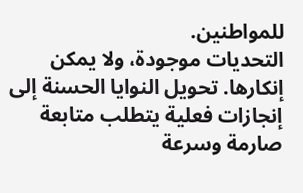للمواطنين.
التحديات موجودة، ولا يمكن إنكارها. تحويل النوايا الحسنة إلى إنجازات فعلية يتطلب متابعة صارمة وسرعة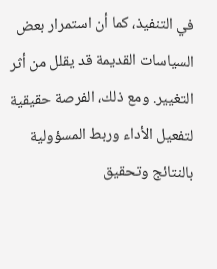في التنفيذ، كما أن استمرار بعض السياسات القديمة قد يقلل من أثر التغيير. ومع ذلك، الفرصة حقيقية لتفعيل الأداء وربط المسؤولية بالنتائج وتحقيق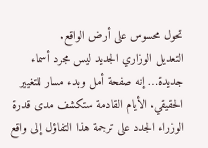تحول محسوس على أرض الواقع.
التعديل الوزاري الجديد ليس مجرد أسماء جديدة… إنه صفحة أمل وبدء مسار للتغيير الحقيقي. الأيام القادمة ستكشف مدى قدرة الوزراء الجدد على ترجمة هذا التفاؤل إلى واقع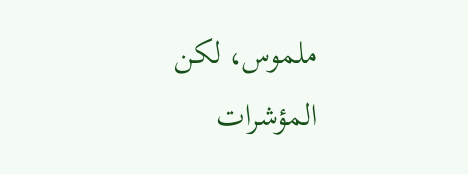ملموس، لكن المؤشرات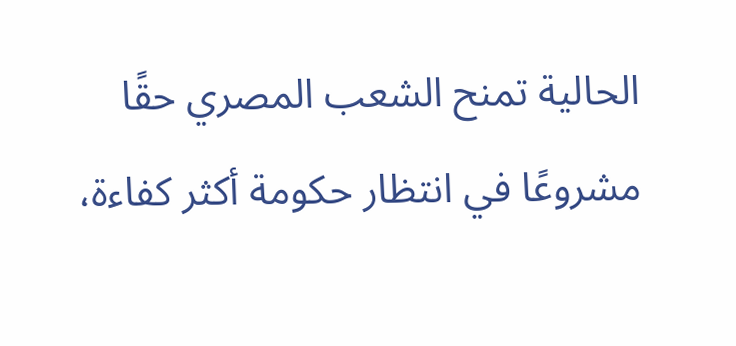الحالية تمنح الشعب المصري حقًا مشروعًا في انتظار حكومة أكثر كفاءة،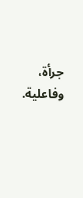جرأة، وفاعلية.